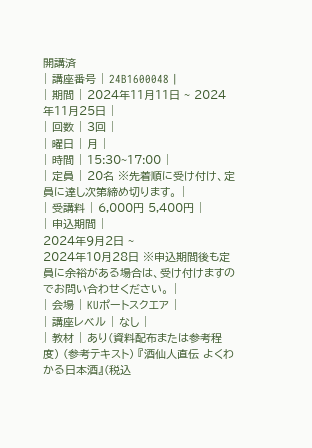開講済
| 講座番号 | 24B1600048 |
| 期間 | 2024年11月11日 ~ 2024年11月25日 |
| 回数 | 3回 |
| 曜日 | 月 |
| 時間 | 15:30~17:00 |
| 定員 | 20名 ※先着順に受け付け、定員に達し次第締め切ります。 |
| 受講料 | 6,000円 5,400円 |
| 申込期間 |
2024年9月2日 ~
2024年10月28日 ※申込期間後も定員に余裕がある場合は、受け付けますのでお問い合わせください。 |
| 会場 | KUポートスクエア |
| 講座レベル | なし |
| 教材 | あり(資料配布または参考程度) (参考テキスト) 『酒仙人直伝 よくわかる日本酒』(税込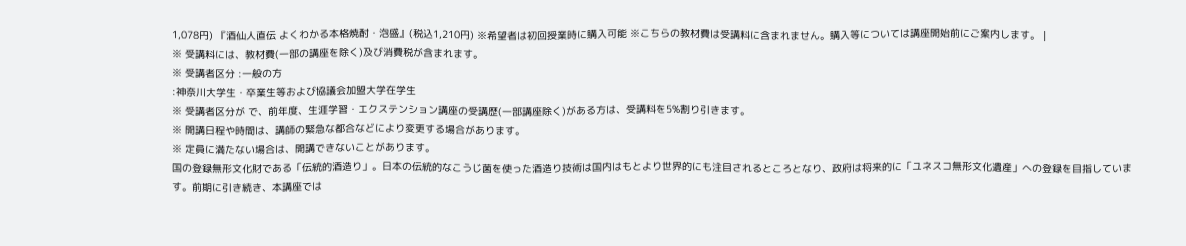1,078円) 『酒仙人直伝 よくわかる本格焼酎・泡盛』(税込1,210円) ※希望者は初回授業時に購入可能 ※こちらの教材費は受講料に含まれません。購入等については講座開始前にご案内します。 |
※ 受講料には、教材費(一部の講座を除く)及び消費税が含まれます。
※ 受講者区分 :一般の方
:神奈川大学生・卒業生等および協議会加盟大学在学生
※ 受講者区分が で、前年度、生涯学習・エクステンション講座の受講歴(一部講座除く)がある方は、受講料を5%割り引きます。
※ 開講日程や時間は、講師の緊急な都合などにより変更する場合があります。
※ 定員に満たない場合は、開講できないことがあります。
国の登録無形文化財である「伝統的酒造り」。日本の伝統的なこうじ菌を使った酒造り技術は国内はもとより世界的にも注目されるところとなり、政府は将来的に「ユネスコ無形文化遺産」への登録を目指しています。前期に引き続き、本講座では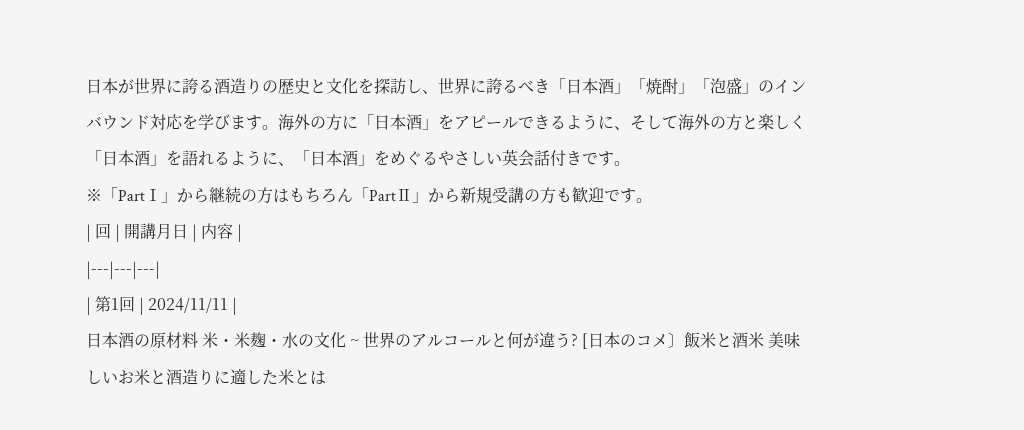日本が世界に誇る酒造りの歴史と文化を探訪し、世界に誇るべき「日本酒」「焼酎」「泡盛」のインバウンド対応を学びます。海外の方に「日本酒」をアピールできるように、そして海外の方と楽しく「日本酒」を語れるように、「日本酒」をめぐるやさしい英会話付きです。
※「PartⅠ」から継続の方はもちろん「PartⅡ」から新規受講の方も歓迎です。
| 回 | 開講月日 | 内容 |
|---|---|---|
| 第1回 | 2024/11/11 |
日本酒の原材料 米・米麹・水の文化 ~ 世界のアルコールと何が違う? [日本のコメ〕飯米と酒米 美味しいお米と酒造りに適した米とは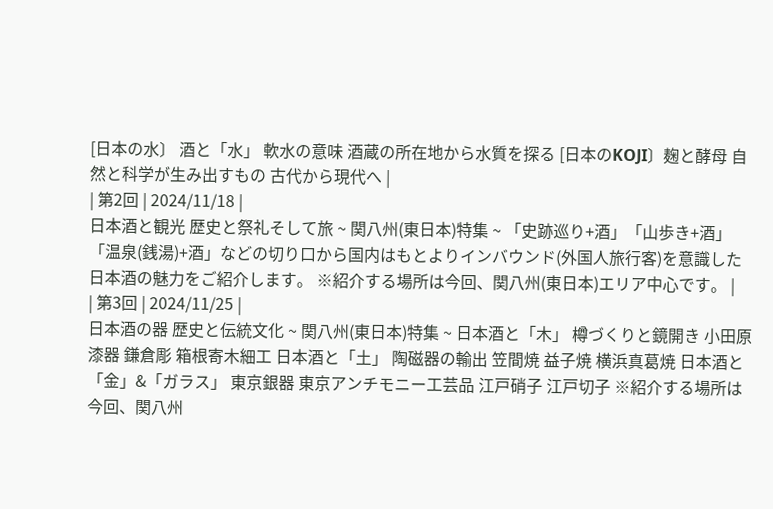[日本の水〕 酒と「水」 軟水の意味 酒蔵の所在地から水質を探る [日本のKOJI〕麹と酵母 自然と科学が生み出すもの 古代から現代へ |
| 第2回 | 2024/11/18 |
日本酒と観光 歴史と祭礼そして旅 ~ 関八州(東日本)特集 ~ 「史跡巡り+酒」「山歩き+酒」「温泉(銭湯)+酒」などの切り口から国内はもとよりインバウンド(外国人旅行客)を意識した日本酒の魅力をご紹介します。 ※紹介する場所は今回、関八州(東日本)エリア中心です。 |
| 第3回 | 2024/11/25 |
日本酒の器 歴史と伝統文化 ~ 関八州(東日本)特集 ~ 日本酒と「木」 樽づくりと鏡開き 小田原漆器 鎌倉彫 箱根寄木細工 日本酒と「土」 陶磁器の輸出 笠間焼 益子焼 横浜真葛焼 日本酒と「金」&「ガラス」 東京銀器 東京アンチモニー工芸品 江戸硝子 江戸切子 ※紹介する場所は今回、関八州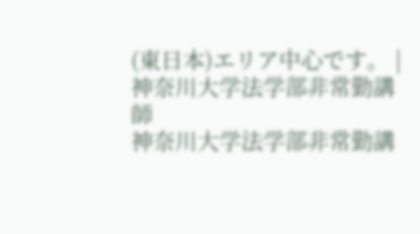(東日本)エリア中心です。 |
神奈川大学法学部非常勤講師
神奈川大学法学部非常勤講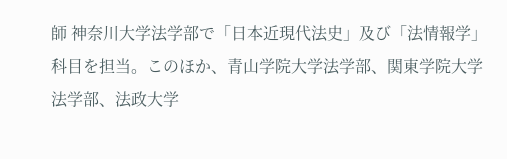師 神奈川大学法学部で「日本近現代法史」及び「法情報学」科目を担当。このほか、青山学院大学法学部、関東学院大学法学部、法政大学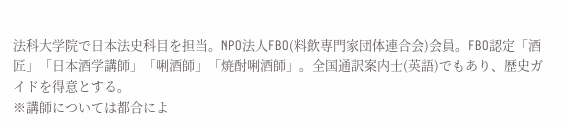法科大学院で日本法史科目を担当。NPO法人FBO(料飲専門家団体連合会)会員。FBO認定「酒匠」「日本酒学講師」「唎酒師」「焼酎唎酒師」。全国通訳案内士(英語)でもあり、歴史ガイドを得意とする。
※講師については都合によ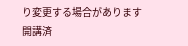り変更する場合があります
開講済